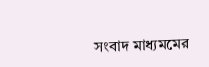সংবাদ মাধ্যমমের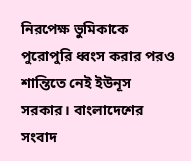নিরপেক্ষ ভুমিকাকে পুরোপুরি ধ্বংস করার পরও শান্তিতে নেই ইউনূস সরকার। বাংলাদেশের সংবাদ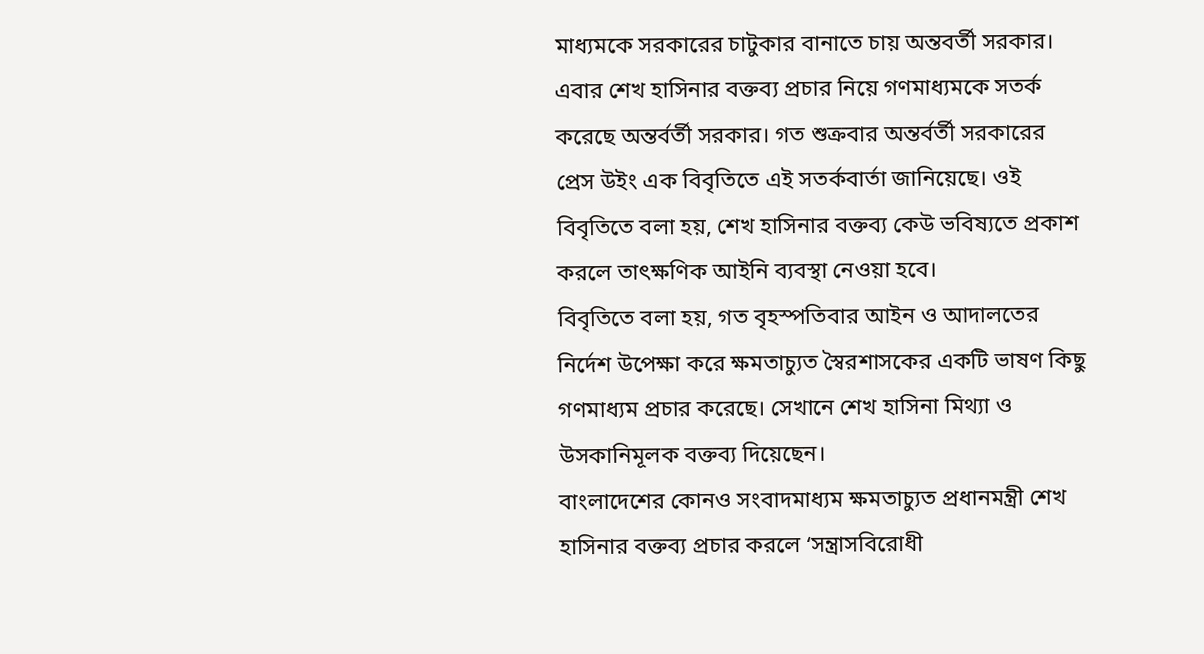মাধ্যমকে সরকারের চাটুকার বানাতে চায় অন্তবর্তী সরকার। এবার শেখ হাসিনার বক্তব্য প্রচার নিয়ে গণমাধ্যমকে সতর্ক করেছে অন্তর্বর্তী সরকার। গত শুক্রবার অন্তর্বর্তী সরকারের প্রেস উইং এক বিবৃতিতে এই সতর্কবার্তা জানিয়েছে। ওই বিবৃতিতে বলা হয়, শেখ হাসিনার বক্তব্য কেউ ভবিষ্যতে প্রকাশ করলে তাৎক্ষণিক আইনি ব্যবস্থা নেওয়া হবে।
বিবৃতিতে বলা হয়, গত বৃহস্পতিবার আইন ও আদালতের নির্দেশ উপেক্ষা করে ক্ষমতাচ্যুত স্বৈরশাসকের একটি ভাষণ কিছু গণমাধ্যম প্রচার করেছে। সেখানে শেখ হাসিনা মিথ্যা ও উসকানিমূলক বক্তব্য দিয়েছেন।
বাংলাদেশের কোনও সংবাদমাধ্যম ক্ষমতাচ্যুত প্রধানমন্ত্রী শেখ হাসিনার বক্তব্য প্রচার করলে ‘সন্ত্রাসবিরোধী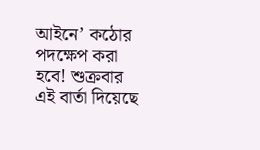আইনে’ কঠোর পদক্ষেপ করা হবে! শুক্রবার এই বার্তা দিয়েছে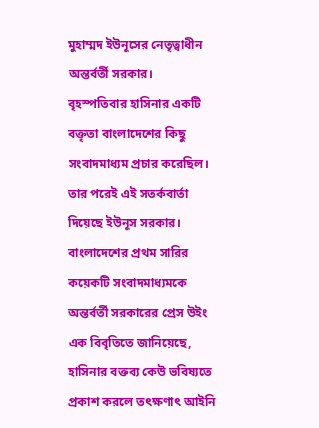মুহাম্মদ ইউনূসের নেতৃত্বাধীন অন্তর্বর্তী সরকার।
বৃহস্পতিবার হাসিনার একটি বক্তৃতা বাংলাদেশের কিছু সংবাদমাধ্যম প্রচার করেছিল। তার পরেই এই সতর্কবার্তা দিয়েছে ইউনূস সরকার। বাংলাদেশের প্রথম সারির কয়েকটি সংবাদমাধ্যমকে অন্তর্বর্তী সরকারের প্রেস উইং এক বিবৃতিতে জানিয়েছে, হাসিনার বক্তব্য কেউ ভবিষ্যতে প্রকাশ করলে তৎক্ষণাৎ আইনি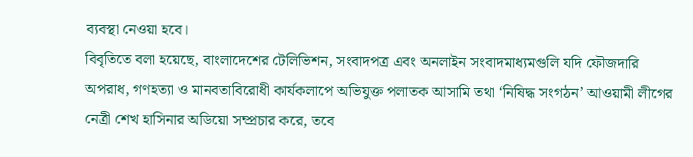ব্যবস্থা নেওয়া হবে।
বিবৃতিতে বলা হয়েছে, বাংলাদেশের টেলিভিশন, সংবাদপত্র এবং অনলাইন সংবাদমাধ্যমগুলি যদি ফৌজদারি অপরাধ, গণহত্যা ও মানবতাবিরোধী কার্যকলাপে অভিযুক্ত পলাতক আসামি তথা ‘নিষিদ্ধ সংগঠন’ আওয়ামী লীগের নেত্রী শেখ হাসিনার অডিয়ো সম্প্রচার করে, তবে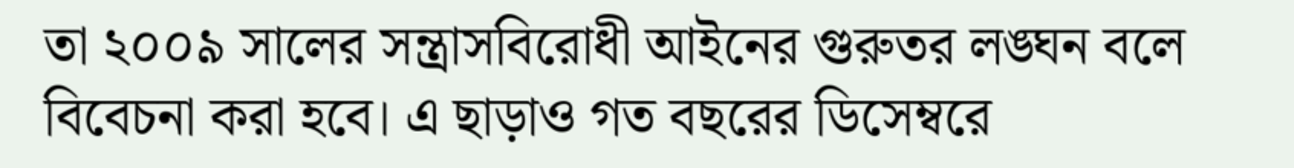তা ২০০৯ সালের সন্ত্রাসবিরোধী আইনের গুরুতর লঙ্ঘন বলে বিবেচনা করা হবে। এ ছাড়াও গত বছরের ডিসেম্বরে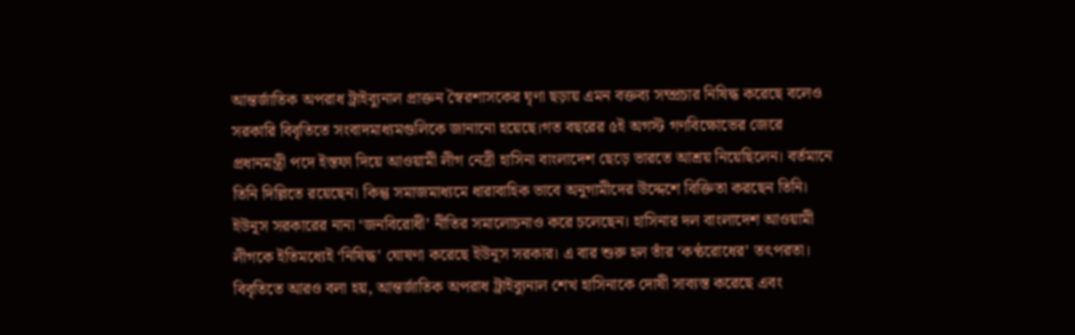আন্তর্জাতিক অপরাধ ট্রাইব্যুনাল প্রাক্তন স্বৈরশাসকের ঘৃণা ছড়ায় এমন বক্তব্য সম্প্রচার নিষিদ্ধ করেছে বলেও সরকারি বিবৃতিতে সংবাদমাধ্যমগুলিকে জানানো হয়েছে।গত বছরের ৫ই অগস্ট গণবিক্ষোভের জেরে প্রধানমন্ত্রী পদে ইস্তফা দিয়ে আওয়ামী লীগ নেত্রী হাসিনা বাংলাদেশ ছেড়ে ভারতে আশ্রয় নিয়েছিলেন। বর্তমানে তিনি দিল্লিতে রয়েছেন। কিন্তু সমাজমাধ্যমে ধারাবাহিক ভাবে অনুগামীদের উদ্দেশে বিক্তিতা করছেন তিনি। ইউনূস সরকারের নানা ‘জনবিরোধী’ নীতির সমালোচনাও করে চলেছেন। হাসিনার দল বাংলাদেশ আওয়ামী লীগকে ইতিমধ্যেই ‘নিষিদ্ধ’ ঘোষণা করেছে ইউনূস সরকার। এ বার শুরু হল তাঁর ‘কণ্ঠরোধের’ তৎপরতা।
বিবৃতিতে আরও বলা হয়, আন্তর্জাতিক অপরাধ ট্রাইব্যুনাল শেখ হাসিনাকে দোষী সাব্যস্ত করেছে এবং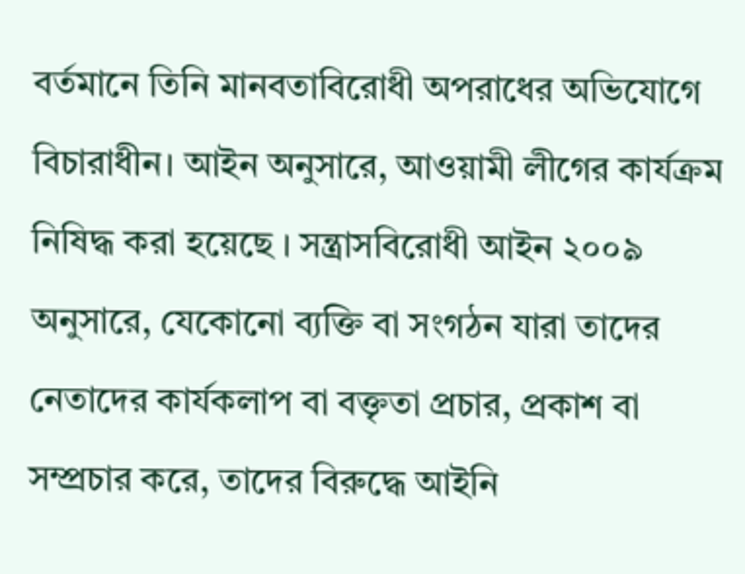বর্তমানে তিনি মানবতাবিরোধী অপরাধের অভিযোগে বিচারাধীন। আইন অনুসারে, আওয়ামী লীগের কার্যক্রম নিষিদ্ধ করা হয়েছে । সন্ত্রাসবিরোধী আইন ২০০৯ অনুসারে, যেকোনো ব্যক্তি বা সংগঠন যারা তাদের নেতাদের কার্যকলাপ বা বক্তৃতা প্রচার, প্রকাশ বা সম্প্রচার করে, তাদের বিরুদ্ধে আইনি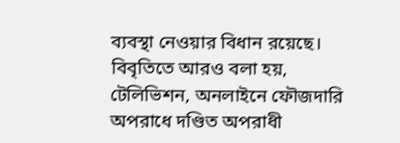ব্যবস্থা নেওয়ার বিধান রয়েছে।
বিবৃতিতে আরও বলা হয়, টেলিভিশন, অনলাইনে ফৌজদারি অপরাধে দণ্ডিত অপরাধী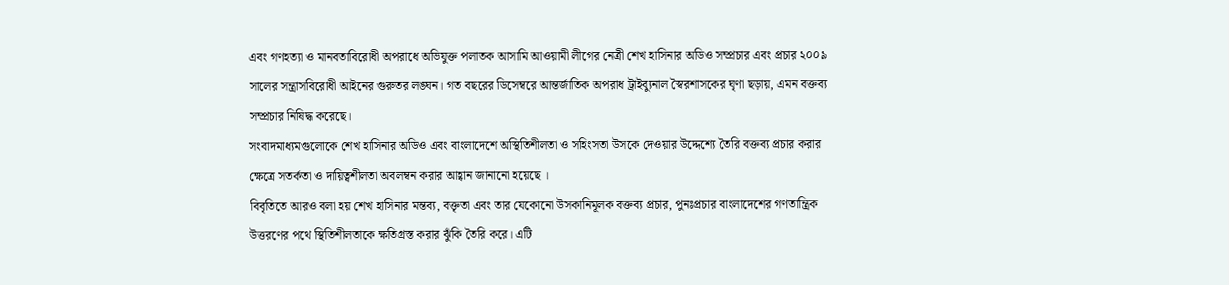এবং গণহত্যা ও মানবতাবিরোধী অপরাধে অভিযুক্ত পলাতক আসামি আওয়ামী লীগের নেত্রী শেখ হাসিনার অডিও সম্প্রচার এবং প্রচার ২০০৯ সালের সন্ত্রাসবিরোধী আইনের গুরুতর লঙ্ঘন। গত বছরের ডিসেম্বরে আন্তর্জাতিক অপরাধ ট্রাইব্যুনাল স্বৈরশাসকের ঘৃণা ছড়ায়, এমন বক্তব্য সম্প্রচার নিষিদ্ধ করেছে।
সংবাদমাধ্যমগুলোকে শেখ হাসিনার অডিও এবং বাংলাদেশে অস্থিতিশীলতা ও সহিংসতা উসকে দেওয়ার উদ্দেশ্যে তৈরি বক্তব্য প্রচার করার ক্ষেত্রে সতর্কতা ও দায়িত্বশীলতা অবলম্বন করার আহ্বান জানানো হয়েছে ।
বিবৃতিতে আরও বলা হয় শেখ হাসিনার মন্তব্য, বক্তৃতা এবং তার যেকোনো উসকানিমূলক বক্তব্য প্রচার, পুনঃপ্রচার বাংলাদেশের গণতান্ত্রিক উত্তরণের পথে স্থিতিশীলতাকে ক্ষতিগ্রস্ত করার ঝুঁকি তৈরি করে। এটি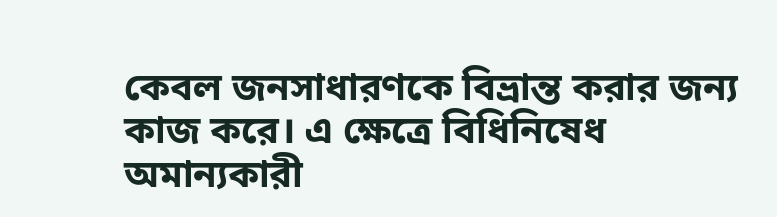কেবল জনসাধারণকে বিভ্রান্ত করার জন্য কাজ করে। এ ক্ষেত্রে বিধিনিষেধ অমান্যকারী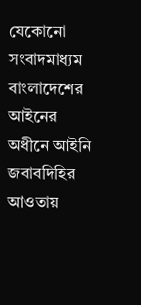যেকোনো সংবাদমাধ্যম বাংলাদেশের আইনের অধীনে আইনি জবাবদিহির আওতায়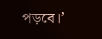পড়বে।’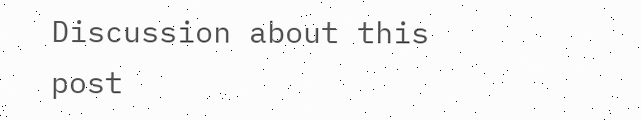Discussion about this post